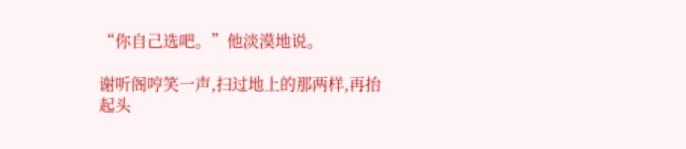“你自己选吧。”他淡漠地说。

谢听阁哼笑一声,扫过地上的那两样,再抬起头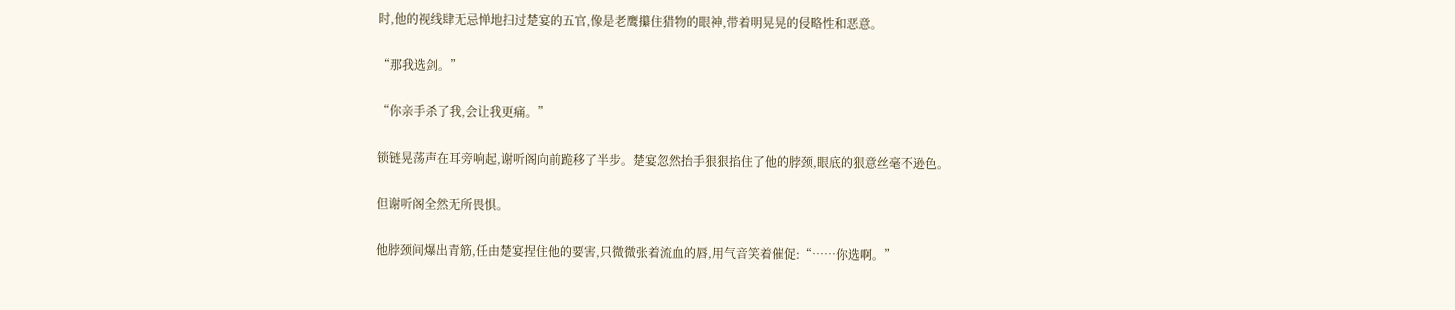时,他的视线肆无忌惮地扫过楚宴的五官,像是老鹰攥住猎物的眼神,带着明晃晃的侵略性和恶意。

“那我选剑。”

“你亲手杀了我,会让我更痛。”

锁链晃荡声在耳旁响起,谢听阁向前跪移了半步。楚宴忽然抬手狠狠掐住了他的脖颈,眼底的狠意丝毫不逊色。

但谢听阁全然无所畏惧。

他脖颈间爆出青筋,任由楚宴捏住他的要害,只微微张着流血的唇,用气音笑着催促:“……你选啊。”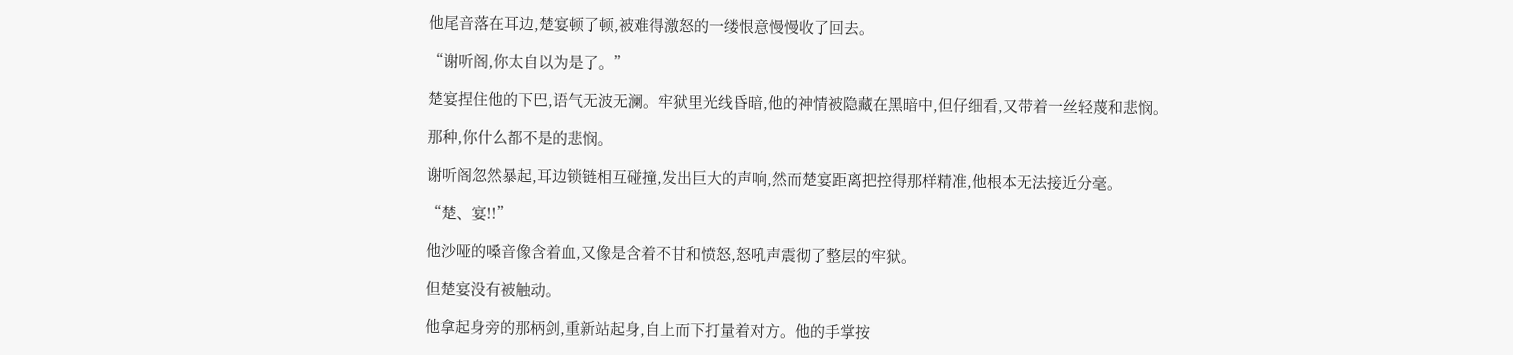他尾音落在耳边,楚宴顿了顿,被难得激怒的一缕恨意慢慢收了回去。

“谢听阁,你太自以为是了。”

楚宴捏住他的下巴,语气无波无澜。牢狱里光线昏暗,他的神情被隐藏在黑暗中,但仔细看,又带着一丝轻蔑和悲悯。

那种,你什么都不是的悲悯。

谢听阁忽然暴起,耳边锁链相互碰撞,发出巨大的声响,然而楚宴距离把控得那样精准,他根本无法接近分毫。

“楚、宴!!”

他沙哑的嗓音像含着血,又像是含着不甘和愤怒,怒吼声震彻了整层的牢狱。

但楚宴没有被触动。

他拿起身旁的那柄剑,重新站起身,自上而下打量着对方。他的手掌按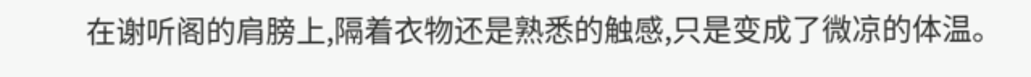在谢听阁的肩膀上,隔着衣物还是熟悉的触感,只是变成了微凉的体温。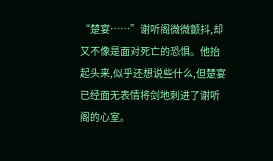“楚宴……”谢听阁微微颤抖,却又不像是面对死亡的恐惧。他抬起头来,似乎还想说些什么,但楚宴已经面无表情将剑地刺进了谢听阁的心室。